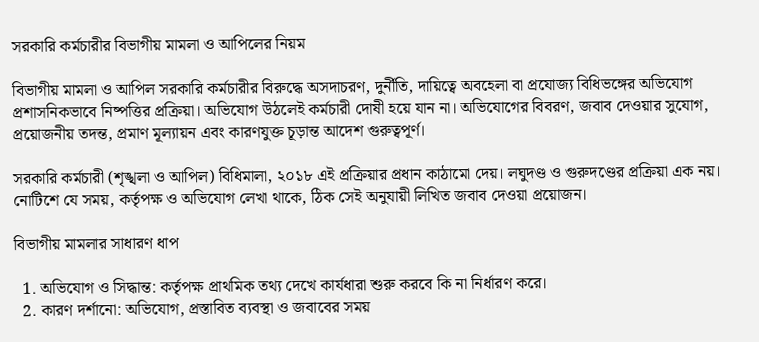সরকারি কর্মচারীর বিভাগীয় মামলা ও আপিলের নিয়ম

বিভাগীয় মামলা ও আপিল সরকারি কর্মচারীর বিরুদ্ধে অসদাচরণ, দুর্নীতি, দায়িত্বে অবহেলা বা প্রযোজ্য বিধিভঙ্গের অভিযোগ প্রশাসনিকভাবে নিষ্পত্তির প্রক্রিয়া। অভিযোগ উঠলেই কর্মচারী দোষী হয়ে যান না। অভিযোগের বিবরণ, জবাব দেওয়ার সুযোগ, প্রয়োজনীয় তদন্ত, প্রমাণ মূল্যায়ন এবং কারণযুক্ত চূড়ান্ত আদেশ গুরুত্বপূর্ণ।

সরকারি কর্মচারী (শৃঙ্খলা ও আপিল) বিধিমালা, ২০১৮ এই প্রক্রিয়ার প্রধান কাঠামো দেয়। লঘুদণ্ড ও গুরুদণ্ডের প্রক্রিয়া এক নয়। নোটিশে যে সময়, কর্তৃপক্ষ ও অভিযোগ লেখা থাকে, ঠিক সেই অনুযায়ী লিখিত জবাব দেওয়া প্রয়োজন।

বিভাগীয় মামলার সাধারণ ধাপ

  1. অভিযোগ ও সিদ্ধান্ত: কর্তৃপক্ষ প্রাথমিক তথ্য দেখে কার্যধারা শুরু করবে কি না নির্ধারণ করে।
  2. কারণ দর্শানো: অভিযোগ, প্রস্তাবিত ব্যবস্থা ও জবাবের সময়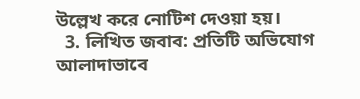উল্লেখ করে নোটিশ দেওয়া হয়।
  3. লিখিত জবাব: প্রতিটি অভিযোগ আলাদাভাবে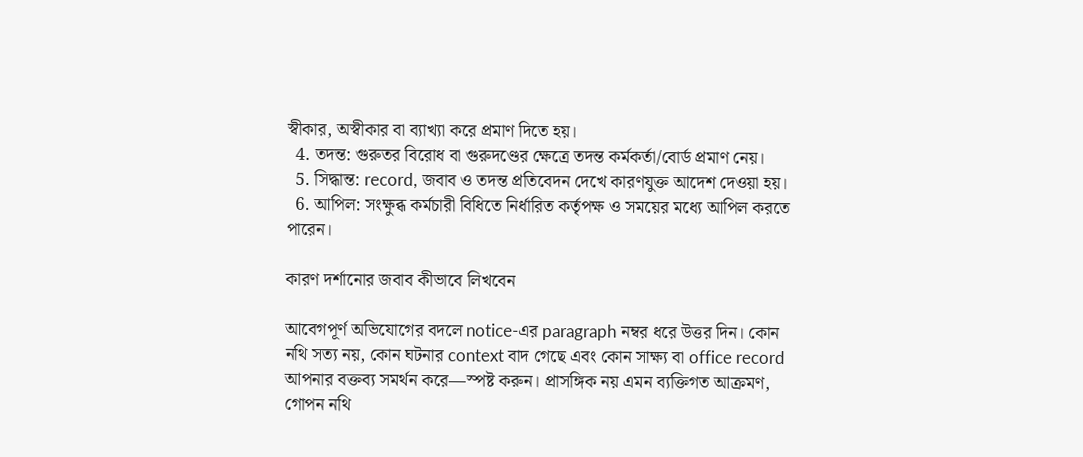স্বীকার, অস্বীকার বা ব্যাখ্যা করে প্রমাণ দিতে হয়।
  4. তদন্ত: গুরুতর বিরোধ বা গুরুদণ্ডের ক্ষেত্রে তদন্ত কর্মকর্তা/বোর্ড প্রমাণ নেয়।
  5. সিদ্ধান্ত: record, জবাব ও তদন্ত প্রতিবেদন দেখে কারণযুক্ত আদেশ দেওয়া হয়।
  6. আপিল: সংক্ষুব্ধ কর্মচারী বিধিতে নির্ধারিত কর্তৃপক্ষ ও সময়ের মধ্যে আপিল করতে পারেন।

কারণ দর্শানোর জবাব কীভাবে লিখবেন

আবেগপূর্ণ অভিযোগের বদলে notice-এর paragraph নম্বর ধরে উত্তর দিন। কোন নথি সত্য নয়, কোন ঘটনার context বাদ গেছে এবং কোন সাক্ষ্য বা office record আপনার বক্তব্য সমর্থন করে—স্পষ্ট করুন। প্রাসঙ্গিক নয় এমন ব্যক্তিগত আক্রমণ, গোপন নথি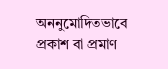অননুমোদিতভাবে প্রকাশ বা প্রমাণ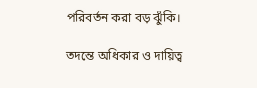পরিবর্তন করা বড় ঝুঁকি।

তদন্তে অধিকার ও দায়িত্ব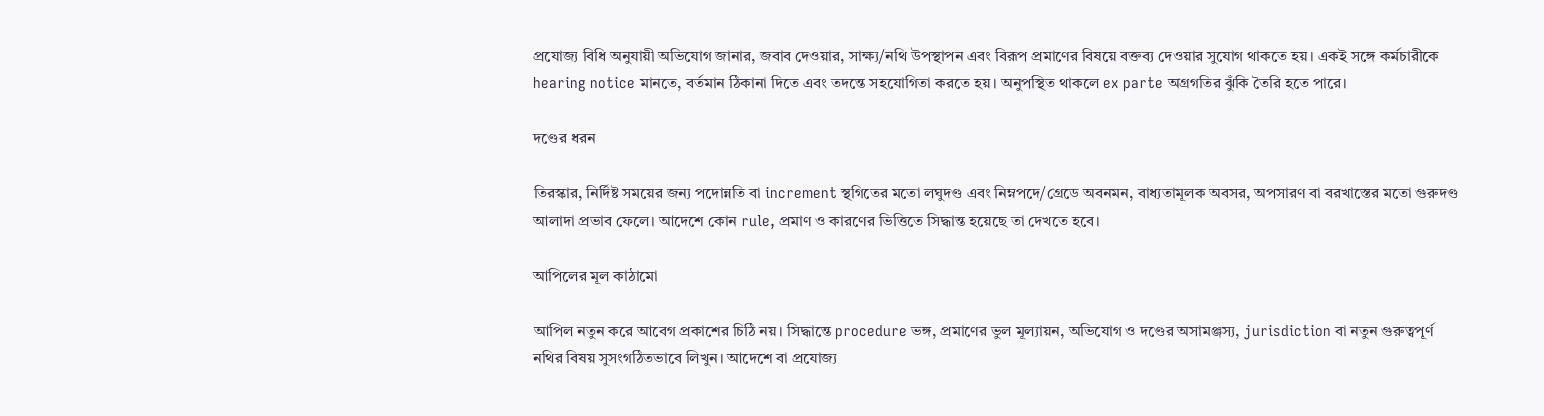প্রযোজ্য বিধি অনুযায়ী অভিযোগ জানার, জবাব দেওয়ার, সাক্ষ্য/নথি উপস্থাপন এবং বিরূপ প্রমাণের বিষয়ে বক্তব্য দেওয়ার সুযোগ থাকতে হয়। একই সঙ্গে কর্মচারীকে hearing notice মানতে, বর্তমান ঠিকানা দিতে এবং তদন্তে সহযোগিতা করতে হয়। অনুপস্থিত থাকলে ex parte অগ্রগতির ঝুঁকি তৈরি হতে পারে।

দণ্ডের ধরন

তিরস্কার, নির্দিষ্ট সময়ের জন্য পদোন্নতি বা increment স্থগিতের মতো লঘুদণ্ড এবং নিম্নপদে/গ্রেডে অবনমন, বাধ্যতামূলক অবসর, অপসারণ বা বরখাস্তের মতো গুরুদণ্ড আলাদা প্রভাব ফেলে। আদেশে কোন rule, প্রমাণ ও কারণের ভিত্তিতে সিদ্ধান্ত হয়েছে তা দেখতে হবে।

আপিলের মূল কাঠামো

আপিল নতুন করে আবেগ প্রকাশের চিঠি নয়। সিদ্ধান্তে procedure ভঙ্গ, প্রমাণের ভুল মূল্যায়ন, অভিযোগ ও দণ্ডের অসামঞ্জস্য, jurisdiction বা নতুন গুরুত্বপূর্ণ নথির বিষয় সুসংগঠিতভাবে লিখুন। আদেশে বা প্রযোজ্য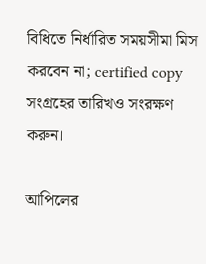বিধিতে নির্ধারিত সময়সীমা মিস করবেন না; certified copy সংগ্রহের তারিখও সংরক্ষণ করুন।

আপিলের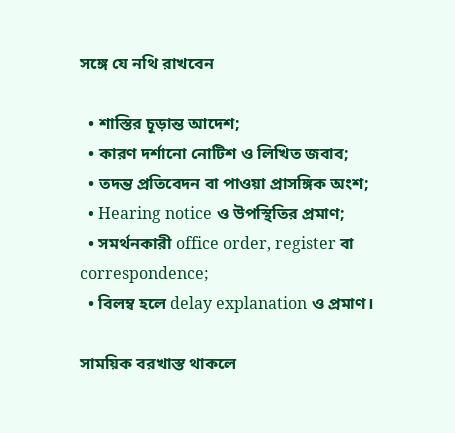সঙ্গে যে নথি রাখবেন

  • শাস্তির চূড়ান্ত আদেশ;
  • কারণ দর্শানো নোটিশ ও লিখিত জবাব;
  • তদন্ত প্রতিবেদন বা পাওয়া প্রাসঙ্গিক অংশ;
  • Hearing notice ও উপস্থিতির প্রমাণ;
  • সমর্থনকারী office order, register বা correspondence;
  • বিলম্ব হলে delay explanation ও প্রমাণ।

সাময়িক বরখাস্ত থাকলে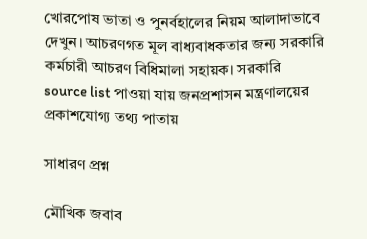খোরপোষ ভাতা ও পুনর্বহালের নিয়ম আলাদাভাবে দেখুন। আচরণগত মূল বাধ্যবাধকতার জন্য সরকারি কর্মচারী আচরণ বিধিমালা সহায়ক। সরকারি source list পাওয়া যায় জনপ্রশাসন মন্ত্রণালয়ের প্রকাশযোগ্য তথ্য পাতায়

সাধারণ প্রশ্ন

মৌখিক জবাব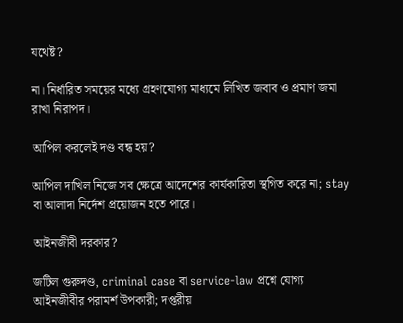যথেষ্ট?

না। নির্ধারিত সময়ের মধ্যে গ্রহণযোগ্য মাধ্যমে লিখিত জবাব ও প্রমাণ জমা রাখা নিরাপদ।

আপিল করলেই দণ্ড বন্ধ হয়?

আপিল দাখিল নিজে সব ক্ষেত্রে আদেশের কার্যকারিতা স্থগিত করে না; stay বা আলাদা নির্দেশ প্রয়োজন হতে পারে।

আইনজীবী দরকার?

জটিল গুরুদণ্ড, criminal case বা service-law প্রশ্নে যোগ্য আইনজীবীর পরামর্শ উপকারী; দপ্তরীয়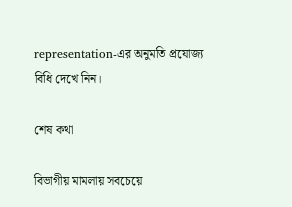representation-এর অনুমতি প্রযোজ্য বিধি দেখে নিন।

শেষ কথা

বিভাগীয় মামলায় সবচেয়ে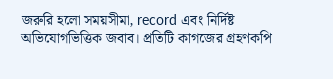জরুরি হলো সময়সীমা, record এবং নির্দিষ্ট অভিযোগভিত্তিক জবাব। প্রতিটি কাগজের গ্রহণকপি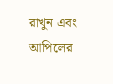রাখুন এবং আপিলের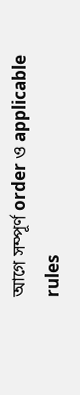আগে সম্পূর্ণ order ও applicable rules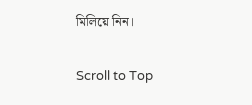মিলিয়ে নিন।

Scroll to Top